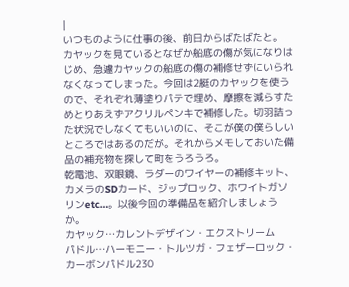|
いつものように仕事の後、前日からばたばたと。
カヤックを見ているとなぜか船底の傷が気になりはじめ、急遽カヤックの船底の傷の補修せずにいられなくなってしまった。今回は2艇のカヤックを使うので、それぞれ薄塗りパテで埋め、摩擦を減らすためとりあえずアクリルペンキで補修した。切羽詰った状況でしなくてもいいのに、そこが僕の僕らしいところではあるのだが。それからメモしておいた備品の補充物を探して町をうろうろ。
乾電池、双眼鏡、ラダーのワイヤーの補修キット、カメラのSDカード、ジップロック、ホワイトガソリンetc…。以後今回の準備品を紹介しましょうか。
カヤック…カレントデザイン・エクストリーム
パドル…ハーモニー・トルツガ・フェザーロック・カーボンパドル230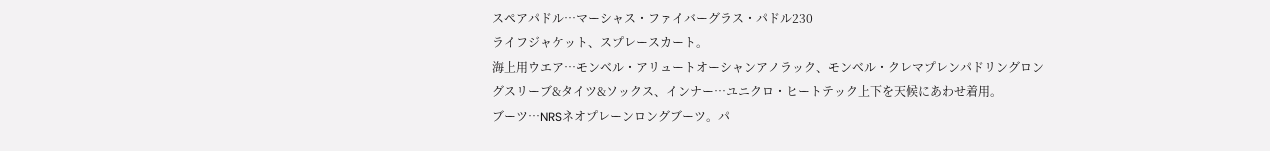スペアパドル…マーシャス・ファイバーグラス・パドル230
ライフジャケット、スプレースカート。
海上用ウエア…モンベル・アリュートオーシャンアノラック、モンベル・クレマプレンパドリングロングスリーブ&タイツ&ソックス、インナー…ユニクロ・ヒートテック上下を天候にあわせ着用。
ブーツ…NRSネオプレーンロングブーツ。パ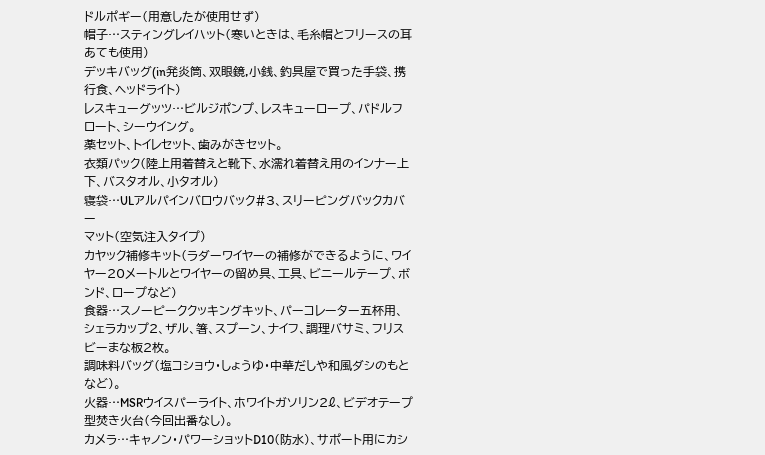ドルポギー(用意したが使用せず)
帽子…スティングレイハット(寒いときは、毛糸帽とフリースの耳あても使用)
デッキバッグ(in発炎筒、双眼鏡,小銭、釣具屋で買った手袋、携行食、ヘッドライト)
レスキューグッツ…ビルジポンプ、レスキューロープ、パドルフロート、シーウイング。
薬セット、トイレセット、歯みがきセット。
衣類パック(陸上用着替えと靴下、水濡れ着替え用のインナー上下、バスタオル、小タオル)
寝袋…ULアルパインバロウバック#3、スリーピングバックカバー
マット(空気注入タイプ)
カヤック補修キット(ラダーワイヤーの補修ができるように、ワイヤー20メートルとワイヤーの留め具、工具、ビニールテープ、ボンド、ロープなど)
食器…スノーピーククッキングキット、パーコレーター五杯用、シェラカップ2、ザル、箸、スプーン、ナイフ、調理バサミ、フリスビーまな板2枚。
調味料バッグ(塩コショウ・しょうゆ・中華だしや和風ダシのもとなど)。
火器…MSRウイスパーライト、ホワイトガソリン2ℓ、ビデオテープ型焚き火台(今回出番なし)。
カメラ…キャノン・パワーショットD10(防水)、サポート用にカシ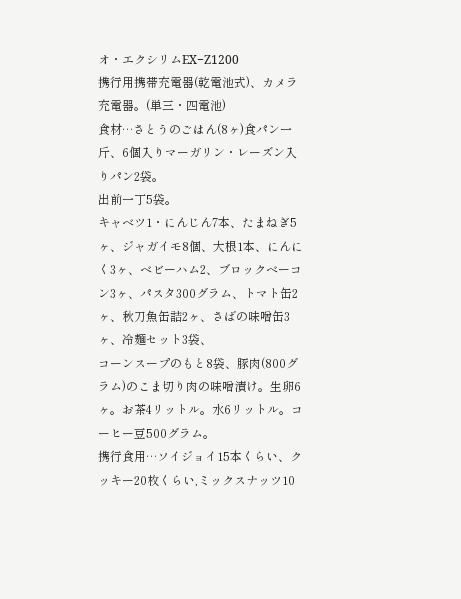オ・エクシリムEX−Z1200
携行用携帯充電器(乾電池式)、カメラ充電器。(単三・四電池)
食材…さとうのごはん(8ヶ)食パン一斤、6個入りマーガリン・レーズン入りパン2袋。
出前一丁5袋。
キャベツ1・にんじん7本、たまねぎ5ヶ、ジャガイモ8個、大根1本、にんにく3ヶ、ベビーハム2、ブロックベーコン3ヶ、パスタ300グラム、トマト缶2ヶ、秋刀魚缶詰2ヶ、さばの味噌缶3ヶ、冷麺セット3袋、
コーンスープのもと8袋、豚肉(800グラム)のこま切り肉の味噌漬け。生卵6ヶ。お茶4リットル。水6リットル。コーヒー豆500グラム。
携行食用…ソイジョイ15本くらい、クッキー20枚くらい,ミックスナッツ10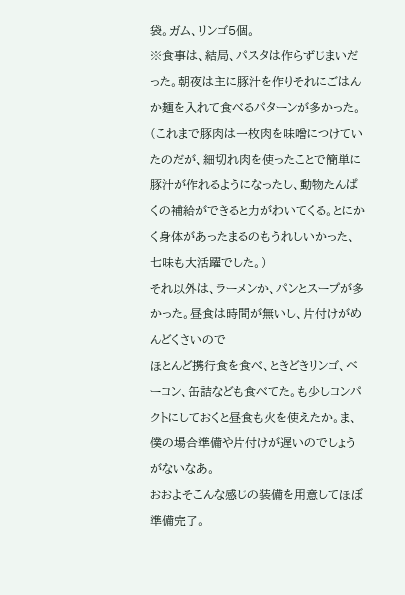袋。ガム、リンゴ5個。
※食事は、結局、パスタは作らずじまいだった。朝夜は主に豚汁を作りそれにごはんか麺を入れて食べるパターンが多かった。(これまで豚肉は一枚肉を味噌につけていたのだが、細切れ肉を使ったことで簡単に豚汁が作れるようになったし、動物たんぱくの補給ができると力がわいてくる。とにかく身体があったまるのもうれしいかった、七味も大活躍でした。)
それ以外は、ラーメンか、パンとスープが多かった。昼食は時間が無いし、片付けがめんどくさいので
ほとんど携行食を食べ、ときどきリンゴ、ベーコン、缶詰なども食べてた。も少しコンパクトにしておくと昼食も火を使えたか。ま、僕の場合準備や片付けが遅いのでしょうがないなあ。
おおよそこんな感じの装備を用意してほぼ準備完了。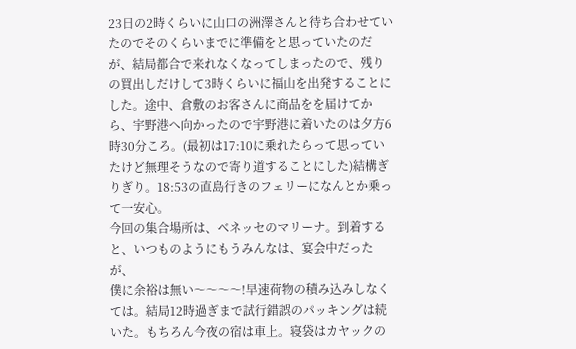23日の2時くらいに山口の洲澤さんと待ち合わせていたのでそのくらいまでに準備をと思っていたのだが、結局都合で来れなくなってしまったので、残りの買出しだけして3時くらいに福山を出発することにした。途中、倉敷のお客さんに商品をを届けてから、宇野港へ向かったので宇野港に着いたのは夕方6時30分ころ。(最初は17:10に乗れたらって思っていたけど無理そうなので寄り道することにした)結構ぎりぎり。18:53の直島行きのフェリーになんとか乗って一安心。
今回の集合場所は、ベネッセのマリーナ。到着すると、いつものようにもうみんなは、宴会中だったが、
僕に余裕は無い〜〜〜〜!早速荷物の積み込みしなくては。結局12時過ぎまで試行錯誤のパッキングは続いた。もちろん今夜の宿は車上。寝袋はカヤックの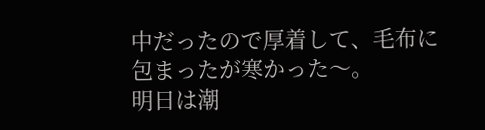中だったので厚着して、毛布に包まったが寒かった〜。
明日は潮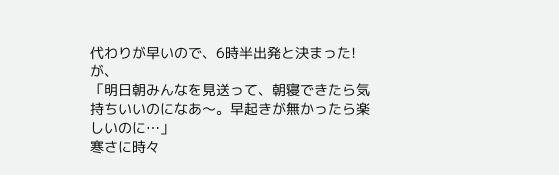代わりが早いので、6時半出発と決まった!が、
「明日朝みんなを見送って、朝寝できたら気持ちいいのになあ〜。早起きが無かったら楽しいのに…」
寒さに時々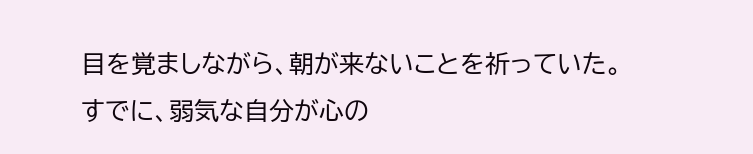目を覚ましながら、朝が来ないことを祈っていた。
すでに、弱気な自分が心の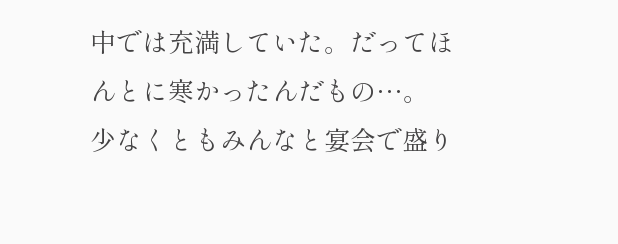中では充満していた。だってほんとに寒かったんだもの…。
少なくともみんなと宴会で盛り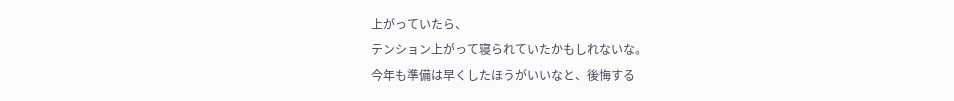上がっていたら、
テンション上がって寝られていたかもしれないな。
今年も準備は早くしたほうがいいなと、後悔する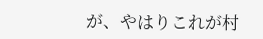が、やはりこれが村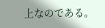上なのである。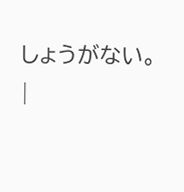しょうがない。
|